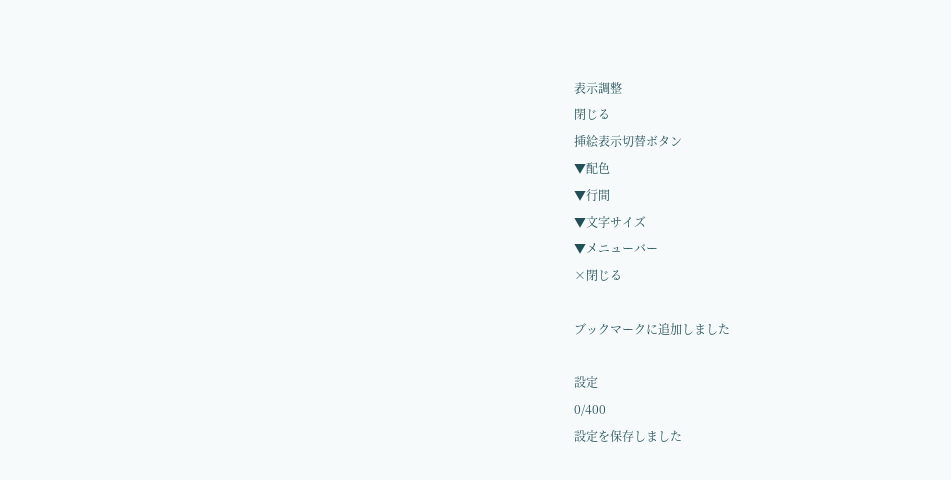表示調整
閉じる
挿絵表示切替ボタン
▼配色
▼行間
▼文字サイズ
▼メニューバー
×閉じる

ブックマークに追加しました

設定
0/400
設定を保存しました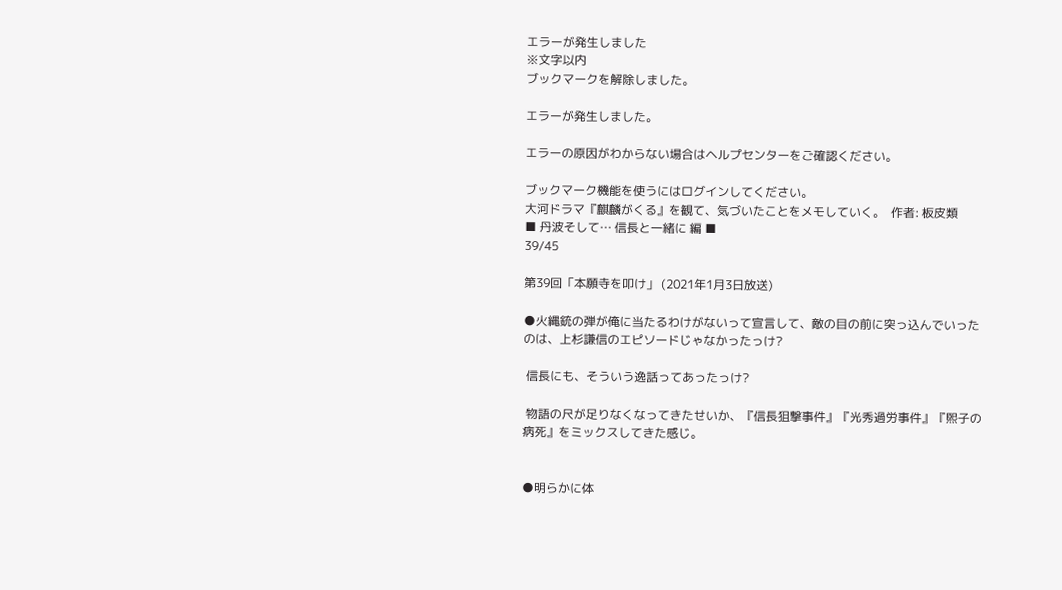エラーが発生しました
※文字以内
ブックマークを解除しました。

エラーが発生しました。

エラーの原因がわからない場合はヘルプセンターをご確認ください。

ブックマーク機能を使うにはログインしてください。
大河ドラマ『麒麟がくる』を観て、気づいたことをメモしていく。  作者: 板皮類
■ 丹波そして… 信長と一緒に 編 ■
39/45

第39回「本願寺を叩け」 (2021年1月3日放送)

●火縄銃の弾が俺に当たるわけがないって宣言して、敵の目の前に突っ込んでいったのは、上杉謙信のエピソードじゃなかったっけ?

 信長にも、そういう逸話ってあったっけ?

 物語の尺が足りなくなってきたせいか、『信長狙撃事件』『光秀過労事件』『煕子の病死』をミックスしてきた感じ。


●明らかに体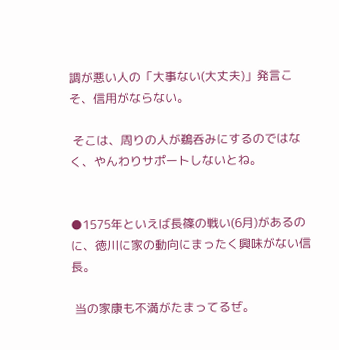調が悪い人の「大事ない(大丈夫)」発言こそ、信用がならない。

 そこは、周りの人が鵜呑みにするのではなく、やんわりサポートしないとね。


●1575年といえば長篠の戦い(6月)があるのに、徳川に家の動向にまったく興味がない信長。

 当の家康も不満がたまってるぜ。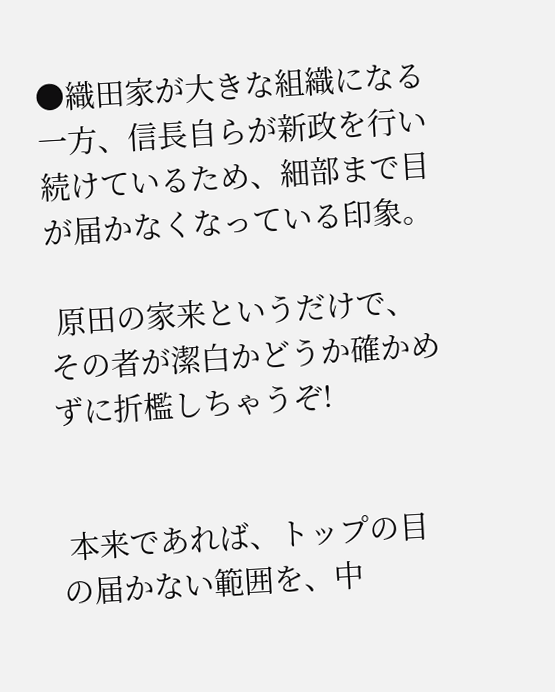●織田家が大きな組織になる一方、信長自らが新政を行い続けているため、細部まで目が届かなくなっている印象。

 原田の家来というだけで、その者が潔白かどうか確かめずに折檻しちゃうぞ!


 本来であれば、トップの目の届かない範囲を、中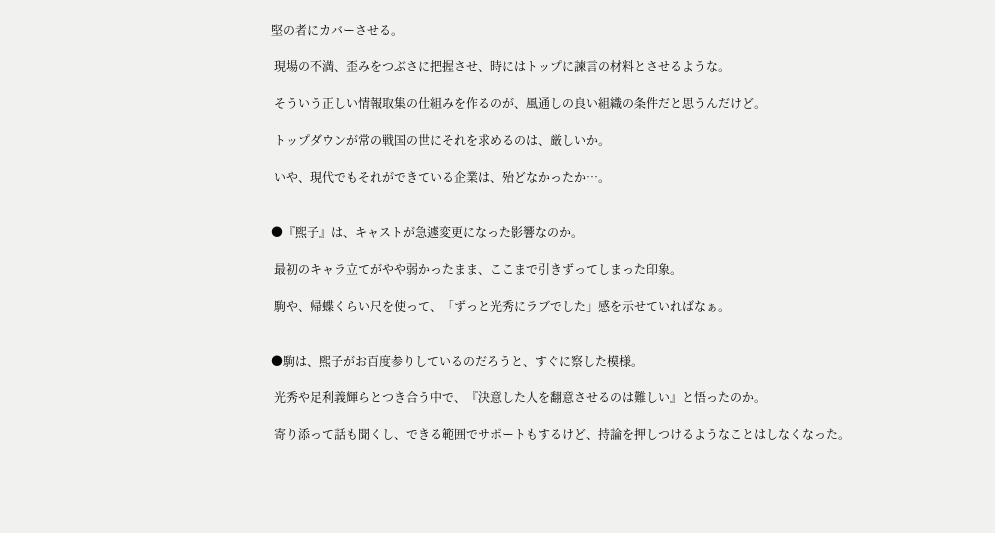堅の者にカバーさせる。

 現場の不満、歪みをつぶさに把握させ、時にはトップに諫言の材料とさせるような。

 そういう正しい情報取集の仕組みを作るのが、風通しの良い組織の条件だと思うんだけど。

 トップダウンが常の戦国の世にそれを求めるのは、厳しいか。

 いや、現代でもそれができている企業は、殆どなかったか…。


●『煕子』は、キャストが急遽変更になった影響なのか。

 最初のキャラ立てがやや弱かったまま、ここまで引きずってしまった印象。

 駒や、帰蝶くらい尺を使って、「ずっと光秀にラブでした」感を示せていればなぁ。


●駒は、煕子がお百度参りしているのだろうと、すぐに察した模様。

 光秀や足利義輝らとつき合う中で、『決意した人を翻意させるのは難しい』と悟ったのか。

 寄り添って話も聞くし、できる範囲でサポートもするけど、持論を押しつけるようなことはしなくなった。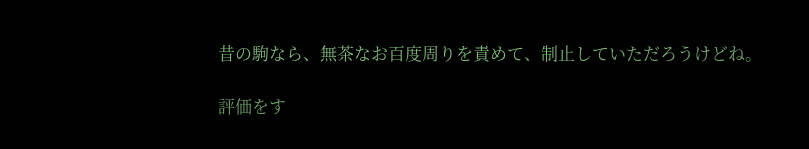昔の駒なら、無茶なお百度周りを責めて、制止していただろうけどね。

評価をす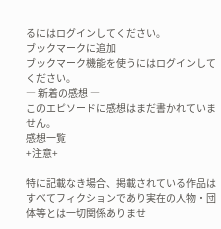るにはログインしてください。
ブックマークに追加
ブックマーク機能を使うにはログインしてください。
― 新着の感想 ―
このエピソードに感想はまだ書かれていません。
感想一覧
+注意+

特に記載なき場合、掲載されている作品はすべてフィクションであり実在の人物・団体等とは一切関係ありませ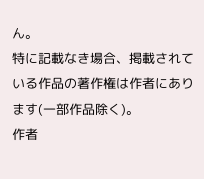ん。
特に記載なき場合、掲載されている作品の著作権は作者にあります(一部作品除く)。
作者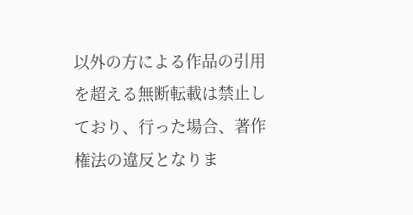以外の方による作品の引用を超える無断転載は禁止しており、行った場合、著作権法の違反となりま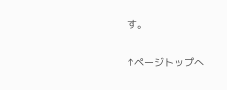す。

↑ページトップへ